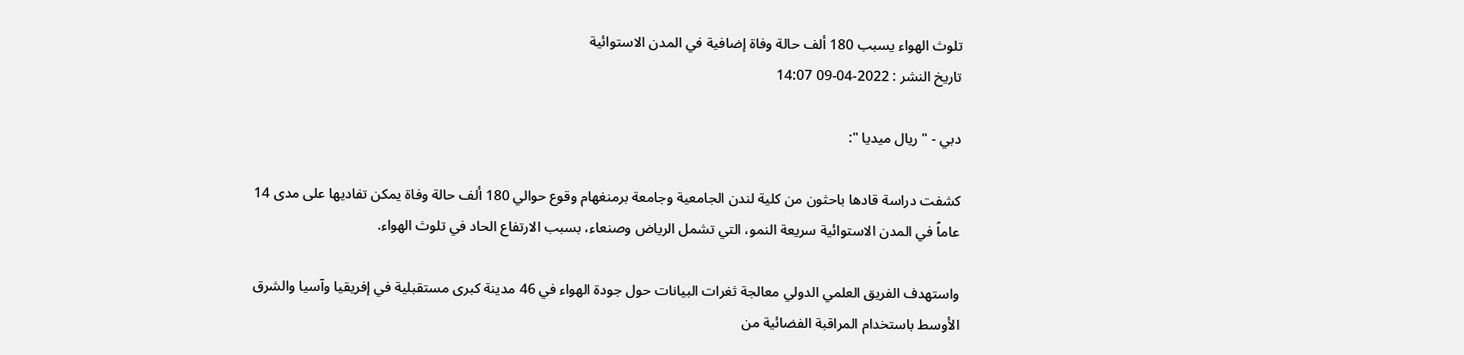تلوث الهواء يسبب 180 ألف حالة وفاة إضافية في المدن الاستوائية
تاريخ النشر : 2022-04-09 14:07

دبي - " ريال ميديا ":

كشفت دراسة قادها باحثون من كلية لندن الجامعية وجامعة برمنغهام وقوع حوالي 180 ألف حالة وفاة يمكن تفاديها على مدى 14 عاماً في المدن الاستوائية سريعة النمو، التي تشمل الرياض وصنعاء، بسبب الارتفاع الحاد في تلوث الهواء.

واستهدف الفريق العلمي الدولي معالجة ثغرات البيانات حول جودة الهواء في 46 مدينة كبرى مستقبلية في إفريقيا وآسيا والشرق الأوسط باستخدام المراقبة الفضائية من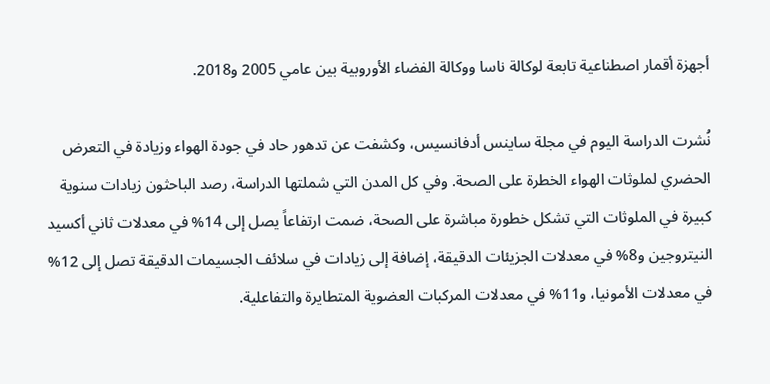أجهزة أقمار اصطناعية تابعة لوكالة ناسا ووكالة الفضاء الأوروبية بين عامي 2005 و2018.

نُشرت الدراسة اليوم في مجلة ساينس أدفانسيس، وكشفت عن تدهور حاد في جودة الهواء وزيادة في التعرض الحضري لملوثات الهواء الخطرة على الصحة. وفي كل المدن التي شملتها الدراسة، رصد الباحثون زيادات سنوية كبيرة في الملوثات التي تشكل خطورة مباشرة على الصحة، ضمت ارتفاعاً يصل إلى 14% في معدلات ثاني أكسيد النيتروجين و8% في معدلات الجزيئات الدقيقة، إضافة إلى زيادات في سلائف الجسيمات الدقيقة تصل إلى 12% في معدلات الأمونيا، و11% في معدلات المركبات العضوية المتطايرة والتفاعلية.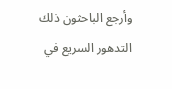وأرجع الباحثون ذلك التدهور السريع في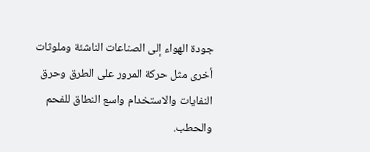جودة الهواء إلى الصناعات الناشئة وملوثات أخرى مثل حركة المرور على الطرق وحرق النفايات والاستخدام واسع النطاق للفحم والحطب.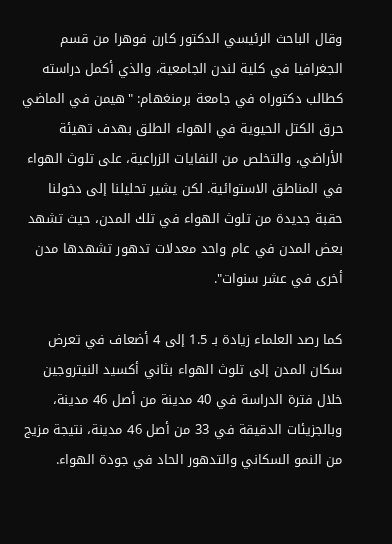وقال الباحث الرئيسي الدكتور كارن فوهرا من قسم الجغرافيا في كلية لندن الجامعية، والذي أكمل دراسته كطالب دكتوراه في جامعة برمنغهام: "هيمن في الماضي حرق الكتل الحيوية في الهواء الطلق بهدف تهيئة الأراضي، والتخلص من النفايات الزراعية، على تلوث الهواء في المناطق الاستوائية. لكن يشير تحليلنا إلى دخولنا حقبة جديدة من تلوث الهواء في تلك المدن، حيث تشهد بعض المدن في عام واحد معدلات تدهور تشهدها مدن أخرى في عشر سنوات".

كما رصد العلماء زيادة بـ 1.5 إلى 4 أضعاف في تعرض سكان المدن إلى تلوث الهواء بثاني أكسيد النيتروجين خلال فترة الدراسة في 40 مدينة من أصل 46 مدينة، وبالجزيئات الدقيقة في 33 من أصل 46 مدينة، نتيجة مزيج من النمو السكاني والتدهور الحاد في جودة الهواء.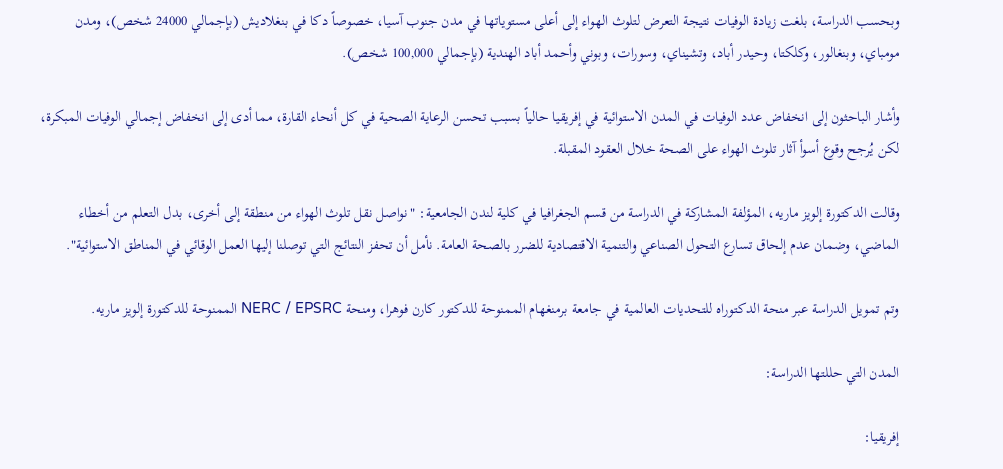وبحسب الدراسة، بلغت زيادة الوفيات نتيجة التعرض لتلوث الهواء إلى أعلى مستوياتها في مدن جنوب آسيا، خصوصاً دكا في بنغلاديش (بإجمالي 24000 شخص)، ومدن مومباي، وبنغالور، وكلكتا، وحيدر أباد، وتشيناي، وسورات، وبوني وأحمد أباد الهندية (بإجمالي 100,000 شخص).

وأشار الباحثون إلى انخفاض عدد الوفيات في المدن الاستوائية في إفريقيا حالياً بسبب تحسن الرعاية الصحية في كل أنحاء القارة، مما أدى إلى انخفاض إجمالي الوفيات المبكرة، لكن يُرجح وقوع أسوأ آثار تلوث الهواء على الصحة خلال العقود المقبلة.

وقالت الدكتورة إلويز ماريه، المؤلفة المشاركة في الدراسة من قسم الجغرافيا في كلية لندن الجامعية: "نواصل نقل تلوث الهواء من منطقة إلى أخرى، بدل التعلم من أخطاء الماضي، وضمان عدم إلحاق تسارع التحول الصناعي والتنمية الاقتصادية للضرر بالصحة العامة. نأمل أن تحفز النتائج التي توصلنا إليها العمل الوقائي في المناطق الاستوائية".

وتم تمويل الدراسة عبر منحة الدكتوراه للتحديات العالمية في جامعة برمنغهام الممنوحة للدكتور كارن فوهرا، ومنحة NERC / EPSRC الممنوحة للدكتورة إلويز ماريه.

المدن التي حللتها الدراسة:

إفريقيا: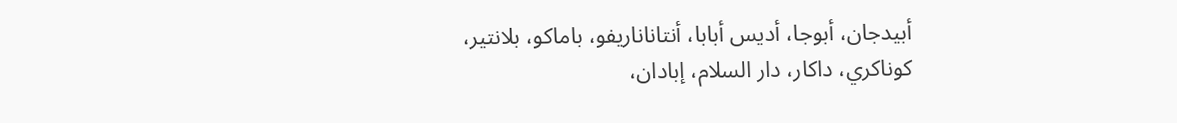أبيدجان، أبوجا، أديس أبابا، أنتاناناريفو، باماكو، بلانتير، كوناكري، داكار، دار السلام، إبادان،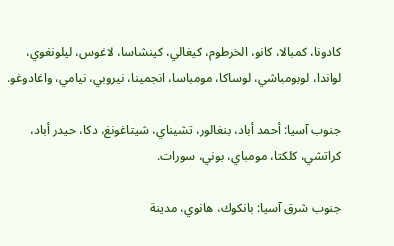كادونا، كمبالا، كانو، الخرطوم، كيغالي، كينشاسا، لاغوس، ليلونغوي، لواندا، لوبومباشي، لوساكا، مومباسا، انجمينا، نيروبي، نيامي، واغادوغو.

جنوب آسيا: أحمد أباد، بنغالور، تشيناي، شيتاغونغ، دكا، حيدر أباد، كراتشي، كلكتا، مومباي، بوني، سورات.

جنوب شرق آسيا: بانكوك، هانوي، مدينة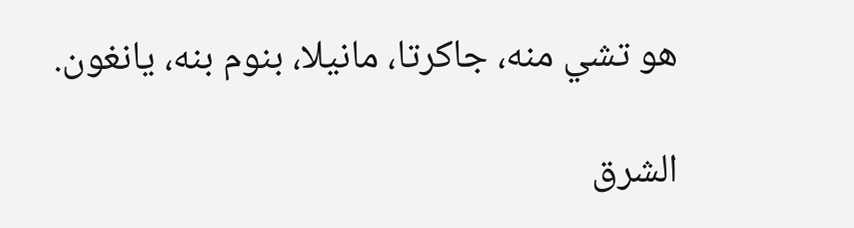هو تشي منه، جاكرتا، مانيلا، بنوم بنه، يانغون.

الشرق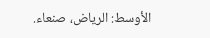الأوسط: الرياض، صنعاء.